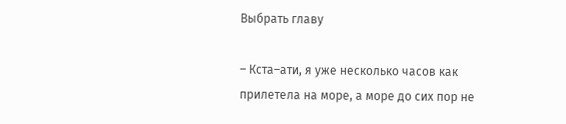Выбрать главу

– Кста–ати, я уже несколько часов как прилетела на море, а море до сих пор не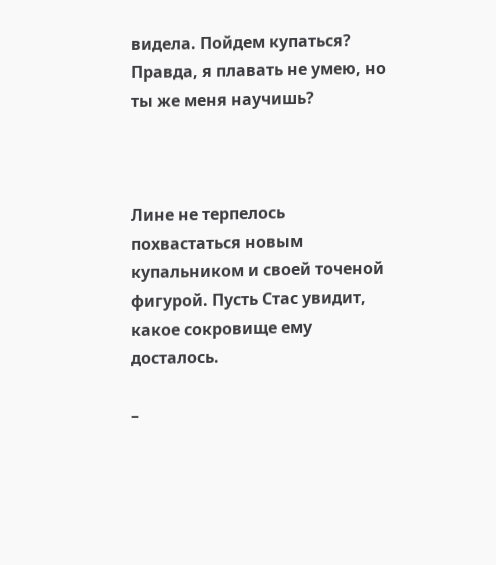видела. Пойдем купаться? Правда, я плавать не умею, но ты же меня научишь?



Лине не терпелось похвастаться новым купальником и своей точеной фигурой. Пусть Стас увидит, какое сокровище ему досталось.

–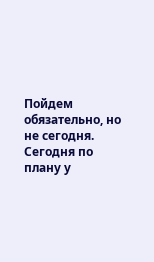Пойдем обязательно, но не сегодня. Сегодня по плану у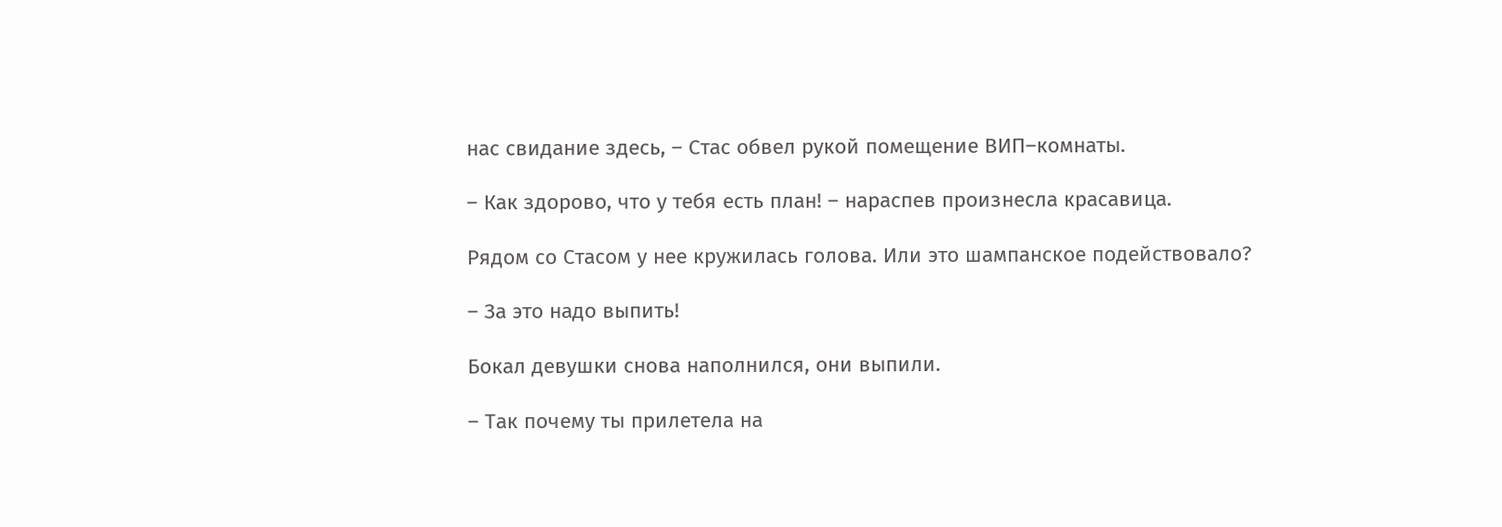нас свидание здесь, – Стас обвел рукой помещение ВИП–комнаты.

– Как здорово, что у тебя есть план! – нараспев произнесла красавица.

Рядом со Стасом у нее кружилась голова. Или это шампанское подействовало?

– За это надо выпить!

Бокал девушки снова наполнился, они выпили.

– Так почему ты прилетела на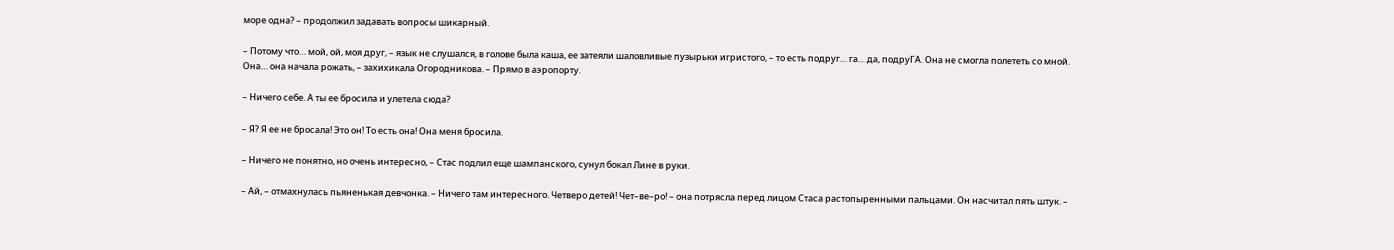море одна? – продолжил задавать вопросы шикарный.

– Потому что… мой, ой, моя друг, – язык не слушался, в голове была каша, ее затеяли шаловливые пузырьки игристого, – то есть подруг… га… да, подруГА. Она не смогла полететь со мной. Она… она начала рожать, – захихикала Огородникова. – Прямо в аэропорту.

– Ничего себе. А ты ее бросила и улетела сюда?

– Я? Я ее не бросала! Это он! То есть она! Она меня бросила.

– Ничего не понятно, но очень интересно, – Стас подлил еще шампанского, сунул бокал Лине в руки.

– Ай, – отмахнулась пьяненькая девчонка. – Ничего там интересного. Четверо детей! Чет–ве–ро! – она потрясла перед лицом Стаса растопыренными пальцами. Он насчитал пять штук. –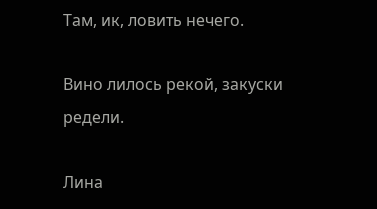Там, ик, ловить нечего.

Вино лилось рекой, закуски редели.

Лина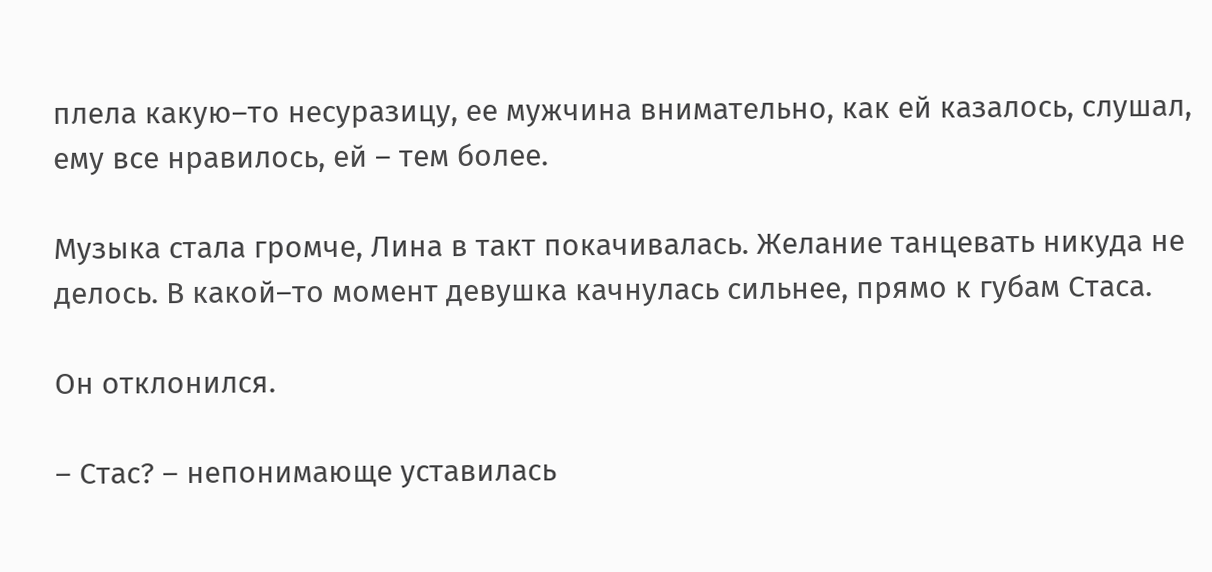плела какую–то несуразицу, ее мужчина внимательно, как ей казалось, слушал, ему все нравилось, ей – тем более.

Музыка стала громче, Лина в такт покачивалась. Желание танцевать никуда не делось. В какой–то момент девушка качнулась сильнее, прямо к губам Стаса.

Он отклонился.

– Стас? – непонимающе уставилась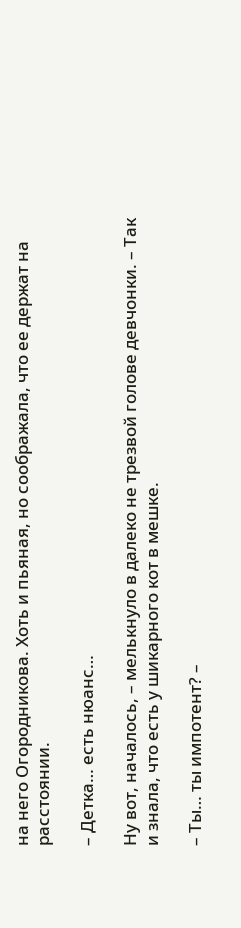на него Огородникова. Хоть и пьяная, но соображала, что ее держат на расстоянии.

– Детка… есть нюанс…

Ну вот, началось, – мелькнуло в далеко не трезвой голове девчонки. – Так и знала, что есть у шикарного кот в мешке.

– Ты… ты импотент? –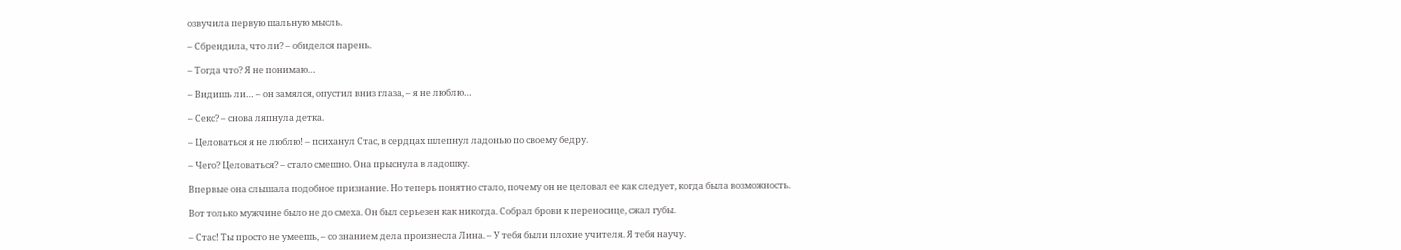озвучила первую шальную мысль.

– Сбрендила, что ли? – обиделся парень.

– Тогда что? Я не понимаю…

– Видишь ли… – он замялся, опустил вниз глаза, – я не люблю…

– Секс? – снова ляпнула детка.

– Целоваться я не люблю! – психанул Стас, в сердцах шлепнул ладонью по своему бедру.

– Чего? Целоваться? – стало смешно. Она прыснула в ладошку.

Впервые она слышала подобное признание. Но теперь понятно стало, почему он не целовал ее как следует, когда была возможность.

Вот только мужчине было не до смеха. Он был серьезен как никогда. Собрал брови к переносице, сжал губы.

– Стас! Ты просто не умеешь, – со знанием дела произнесла Лина. – У тебя были плохие учителя. Я тебя научу.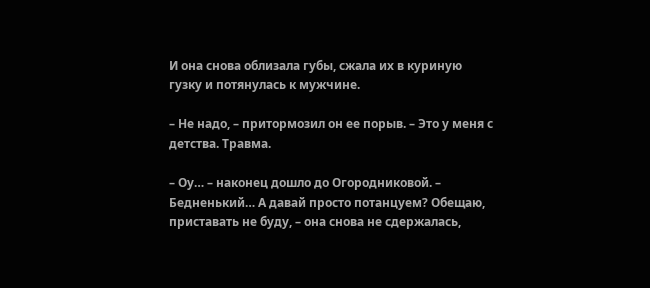И она снова облизала губы, сжала их в куриную гузку и потянулась к мужчине.

– Не надо, – притормозил он ее порыв. – Это у меня с детства. Травма.

– Оу… – наконец дошло до Огородниковой. – Бедненький… А давай просто потанцуем? Обещаю, приставать не буду, – она снова не сдержалась,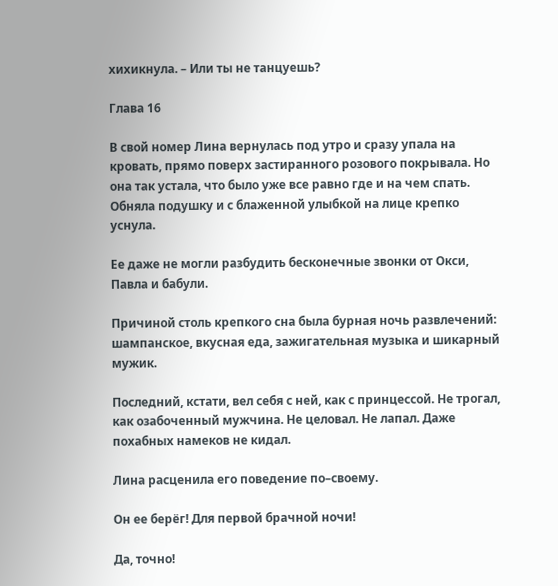хихикнула. – Или ты не танцуешь?

Глава 16

В свой номер Лина вернулась под утро и сразу упала на кровать, прямо поверх застиранного розового покрывала. Но она так устала, что было уже все равно где и на чем спать. Обняла подушку и с блаженной улыбкой на лице крепко уснула.

Ее даже не могли разбудить бесконечные звонки от Окси, Павла и бабули.

Причиной столь крепкого сна была бурная ночь развлечений: шампанское, вкусная еда, зажигательная музыка и шикарный мужик.

Последний, кстати, вел себя с ней, как с принцессой. Не трогал, как озабоченный мужчина. Не целовал. Не лапал. Даже похабных намеков не кидал.

Лина расценила его поведение по–своему.

Он ее берёг! Для первой брачной ночи!

Да, точно!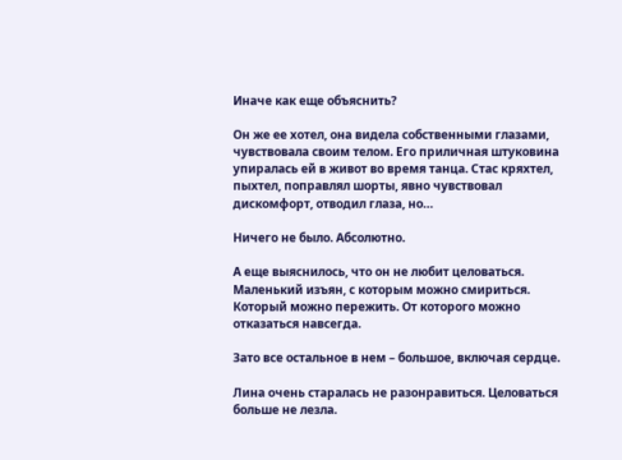Иначе как еще объяснить?

Он же ее хотел, она видела собственными глазами, чувствовала своим телом. Его приличная штуковина упиралась ей в живот во время танца. Стас кряхтел, пыхтел, поправлял шорты, явно чувствовал дискомфорт, отводил глаза, но…

Ничего не было. Абсолютно.

А еще выяснилось, что он не любит целоваться. Маленький изъян, с которым можно смириться. Который можно пережить. От которого можно отказаться навсегда.

Зато все остальное в нем – большое, включая сердце.

Лина очень старалась не разонравиться. Целоваться больше не лезла.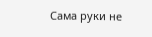Сама руки не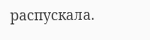распускала.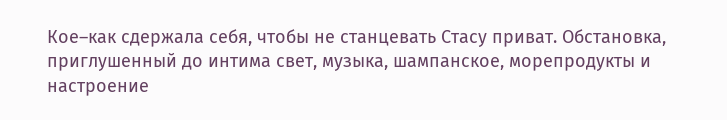Кое–как сдержала себя, чтобы не станцевать Стасу приват. Обстановка, приглушенный до интима свет, музыка, шампанское, морепродукты и настроение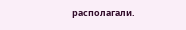располагали.